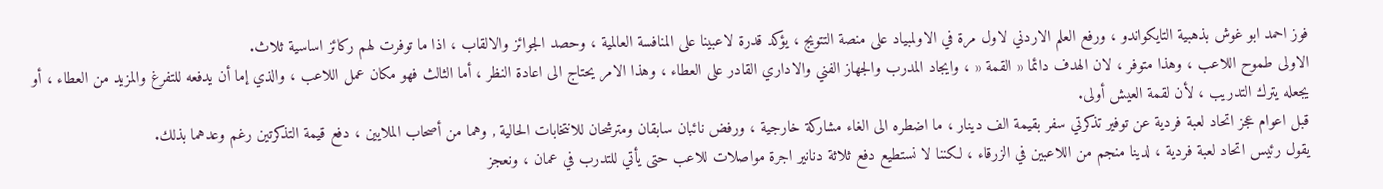فوز احمد ابو غوش بذهبية التايكواندو ، ورفع العلم الاردني لاول مرة في الاولمبياد على منصة التتويج ، يؤكد قدرة لاعبينا على المنافسة العالمية ، وحصد الجوائز والالقاب ، اذا ما توفرت لهم ركائز اساسية ثلاث.
الاولى طموح اللاعب ، وهذا متوفر ، لان الهدف دائما « القمة « ، وايجاد المدرب والجهاز الفني والاداري القادر على العطاء ، وهذا الامر يحتاج الى اعادة النظر ، أما الثالث فهو مكان عمل اللاعب ، والذي إما أن يدفعه للتفرغ والمزيد من العطاء ، أو يجعله يترك التدريب ، لأن لقمة العيش أولى.
قبل اعوام عجز اتحاد لعبة فردية عن توفير تذكرتي سفر بقيمة الف دينار ، ما اضطره الى الغاء مشاركة خارجية ، ورفض نائبان سابقان ومترشحان للانتخابات الحالية , وهما من أصحاب الملايين ، دفع قيمة التذكرتين رغم وعدهما بذلك.
يقول رئيس اتحاد لعبة فردية ، لدينا منجم من اللاعبين في الزرقاء ، لكننا لا نستطيع دفع ثلاثة دنانير اجرة مواصلات للاعب حتى يأتي للتدرب في عمان ، ونعجز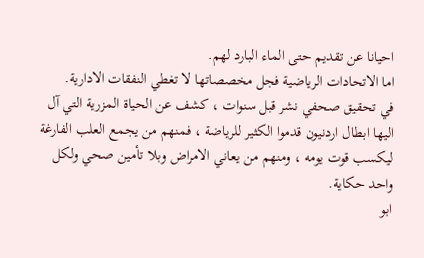احيانا عن تقديم حتى الماء البارد لهم.
اما الاتحادات الرياضية فجل مخصصاتها لا تغطي النفقات الادارية.
في تحقيق صحفي نشر قبل سنوات ، كشف عن الحياة المزرية التي آل اليها ابطال اردنيون قدموا الكثير للرياضة ، فمنهم من يجمع العلب الفارغة ليكسب قوت يومه ، ومنهم من يعاني الامراض وبلا تأمين صحي ولكل واحد حكاية.
ابو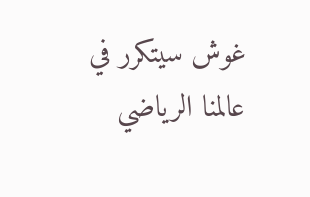غوش سيتكرر في عالمنا الرياضي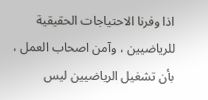اذا وفرنا الاحتياجات الحقيقية للرياضيين ، وآمن اصحاب العمل ، بأن تشغيل الرياضيين ليس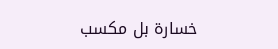خسارة بل مكسب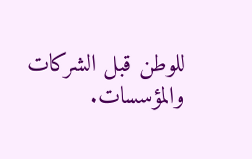للوطن قبل الشركات والمؤسسات.